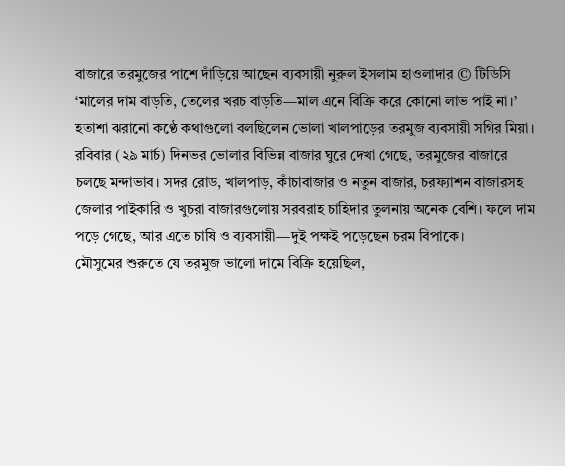বাজারে তরমুজের পাশে দাঁড়িয়ে আছেন ব্যবসায়ী নুরুল ইসলাম হাওলাদার © টিডিসি
‘মালের দাম বাড়তি, তেলের খরচ বাড়তি—মাল এনে বিক্রি করে কোনো লাভ পাই না।’ হতাশা ঝরানো কণ্ঠে কথাগুলো বলছিলেন ভোলা খালপাড়ের তরমুজ ব্যবসায়ী সগির মিয়া।
রবিবার (২৯ মার্চ) দিনভর ভোলার বিভিন্ন বাজার ঘুরে দেখা গেছে, তরমুজের বাজারে চলছে মন্দাভাব। সদর রোড, খালপাড়, কাঁচাবাজার ও নতুন বাজার, চরফ্যাশন বাজারসহ জেলার পাইকারি ও খুচরা বাজারগুলোয় সরবরাহ চাহিদার তুলনায় অনেক বেশি। ফলে দাম পড়ে গেছে, আর এতে চাষি ও ব্যবসায়ী—দুই পক্ষই পড়েছেন চরম বিপাকে।
মৌসুমের শুরুতে যে তরমুজ ভালো দামে বিক্রি হয়েছিল,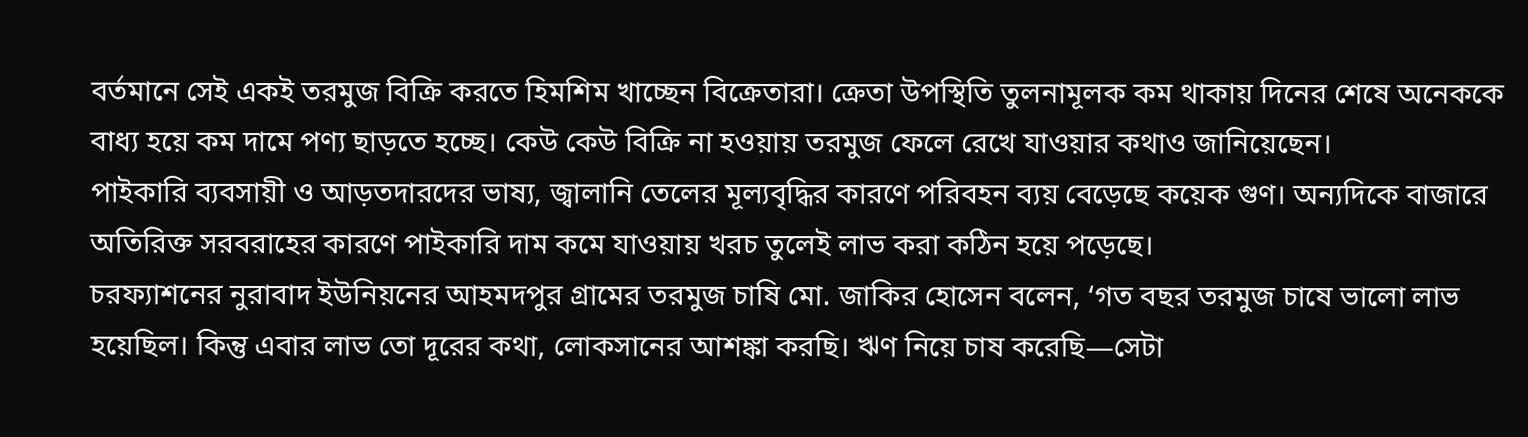বর্তমানে সেই একই তরমুজ বিক্রি করতে হিমশিম খাচ্ছেন বিক্রেতারা। ক্রেতা উপস্থিতি তুলনামূলক কম থাকায় দিনের শেষে অনেককে বাধ্য হয়ে কম দামে পণ্য ছাড়তে হচ্ছে। কেউ কেউ বিক্রি না হওয়ায় তরমুজ ফেলে রেখে যাওয়ার কথাও জানিয়েছেন।
পাইকারি ব্যবসায়ী ও আড়তদারদের ভাষ্য, জ্বালানি তেলের মূল্যবৃদ্ধির কারণে পরিবহন ব্যয় বেড়েছে কয়েক গুণ। অন্যদিকে বাজারে অতিরিক্ত সরবরাহের কারণে পাইকারি দাম কমে যাওয়ায় খরচ তুলেই লাভ করা কঠিন হয়ে পড়েছে।
চরফ্যাশনের নুরাবাদ ইউনিয়নের আহমদপুর গ্রামের তরমুজ চাষি মো. জাকির হোসেন বলেন, ‘গত বছর তরমুজ চাষে ভালো লাভ হয়েছিল। কিন্তু এবার লাভ তো দূরের কথা, লোকসানের আশঙ্কা করছি। ঋণ নিয়ে চাষ করেছি—সেটা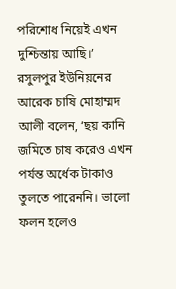পরিশোধ নিয়েই এখন দুশ্চিন্তায় আছি।’
রসুলপুর ইউনিয়নের আরেক চাষি মোহাম্মদ আলী বলেন, ‘ছয় কানি জমিতে চাষ করেও এখন পর্যন্ত অর্ধেক টাকাও তুলতে পারেননি। ভালো ফলন হলেও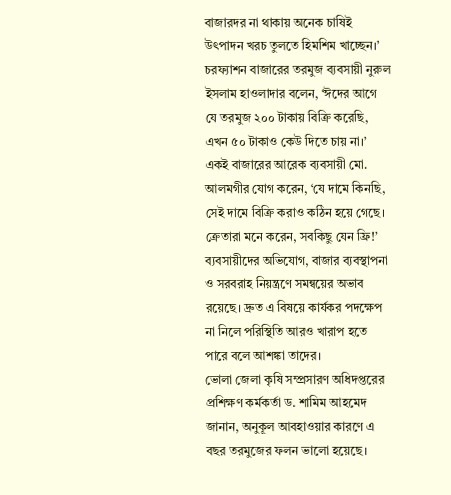বাজারদর না থাকায় অনেক চাষিই উৎপাদন খরচ তুলতে হিমশিম খাচ্ছেন।’
চরফ্যাশন বাজারের তরমুজ ব্যবসায়ী নুরুল ইসলাম হাওলাদার বলেন, ‘ঈদের আগে যে তরমুজ ২০০ টাকায় বিক্রি করেছি, এখন ৫০ টাকাও কেউ দিতে চায় না।’
একই বাজারের আরেক ব্যবসায়ী মো. আলমগীর যোগ করেন, ‘যে দামে কিনছি, সেই দামে বিক্রি করাও কঠিন হয়ে গেছে। ক্রেতারা মনে করেন, সবকিছু যেন ফ্রি!’
ব্যবসায়ীদের অভিযোগ, বাজার ব্যবস্থাপনা ও সরবরাহ নিয়ন্ত্রণে সমন্বয়ের অভাব রয়েছে। দ্রুত এ বিষয়ে কার্যকর পদক্ষেপ না নিলে পরিস্থিতি আরও খারাপ হতে পারে বলে আশঙ্কা তাদের।
ভোলা জেলা কৃষি সম্প্রসারণ অধিদপ্তরের প্রশিক্ষণ কর্মকর্তা ড. শামিম আহমেদ জানান, অনুকূল আবহাওয়ার কারণে এ বছর তরমুজের ফলন ভালো হয়েছে।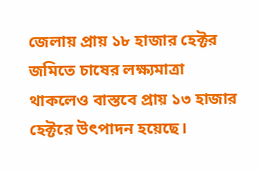জেলায় প্রায় ১৮ হাজার হেক্টর জমিতে চাষের লক্ষ্যমাত্রা থাকলেও বাস্তবে প্রায় ১৩ হাজার হেক্টরে উৎপাদন হয়েছে।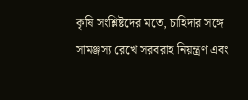কৃষি সংশ্লিষ্টদের মতে, চাহিদার সঙ্গে সামঞ্জস্য রেখে সরবরাহ নিয়ন্ত্রণ এবং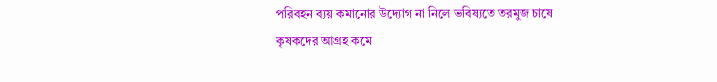পরিবহন ব্যয় কমানোর উদ্যোগ না নিলে ভবিষ্যতে তরমুজ চাষে কৃষকদের আগ্রহ কমে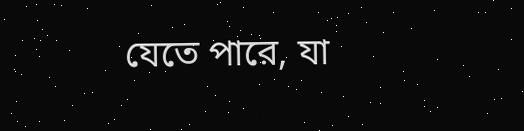যেতে পারে, যা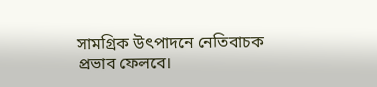সামগ্রিক উৎপাদনে নেতিবাচক প্রভাব ফেলবে।